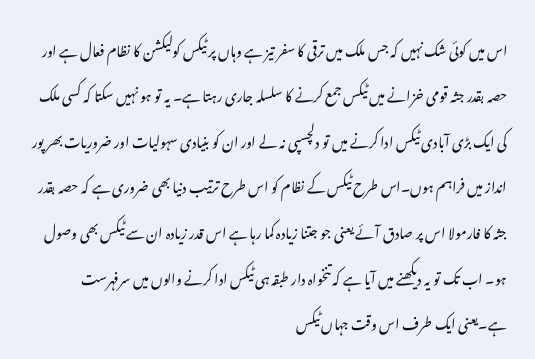اس میں کوئی شک نہیں کہ جس ملک میں ترقی کا سفر تیز ہے وہاں پر ٹیکس کولیکشن کا نظام فعال ہے اور حصہ بقدر جثہ قومی خزانے میں ٹیکس جمع کرنے کا سلسلہ جاری رہتا ہے۔ یہ تو ہو نہیں سکتا کہ کسی ملک کی ایک بڑی آبادی ٹیکس ادا کرنے میں تو دلچسپی نہ لے اور ان کو بنیادی سہولیات اور ضروریات بھر پور انداز میں فراہم ہوں۔اس طرح ٹیکس کے نظام کو اس طرح ترتیب دنیا بھی ضروری ہے کہ حصہ بقدر جثہ کا فارمولا اس پر صادق آئے یعنی جو جتنا زیادہ کما رہا ہے اس قدر زیادہ ان سے ٹیکس بھی وصول ہو۔ اب تک تو یہ دیکھنے میں آیا ہے کہ تنخواہ دار طبقہ ہی ٹیکس ادا کرنے والوں میں سرفہرست ہے۔یعنی ایک طرف اس وقت جہاں ٹیکس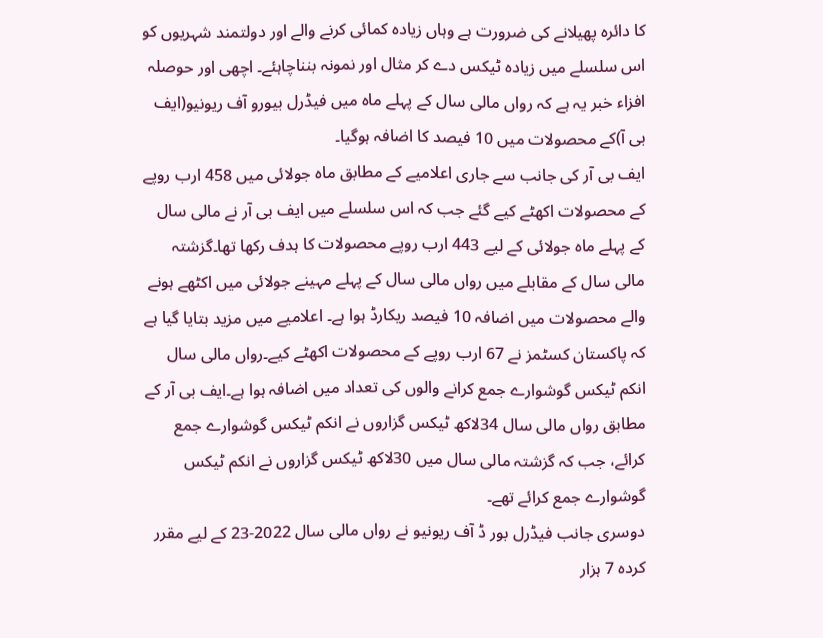کا دائرہ پھیلانے کی ضرورت ہے وہاں زیادہ کمائی کرنے والے اور دولتمند شہریوں کو اس سلسلے میں زیادہ ٹیکس دے کر مثال اور نمونہ بنناچاہئے۔ اچھی اور حوصلہ افزاء خبر یہ ہے کہ رواں مالی سال کے پہلے ماہ میں فیڈرل بیورو آف ریونیو(ایف بی آ)کے محصولات میں 10 فیصد کا اضافہ ہوگیا۔
ایف بی آر کی جانب سے جاری اعلامیے کے مطابق ماہ جولائی میں 458 ارب روپے کے محصولات اکھٹے کیے گئے جب کہ اس سلسلے میں ایف بی آر نے مالی سال کے پہلے ماہ جولائی کے لیے 443 ارب روپے محصولات کا ہدف رکھا تھا۔گزشتہ مالی سال کے مقابلے میں رواں مالی سال کے پہلے مہینے جولائی میں اکٹھے ہونے والے محصولات میں اضافہ 10 فیصد ریکارڈ ہوا ہے۔ اعلامیے میں مزید بتایا گیا ہے کہ پاکستان کسٹمز نے 67 ارب روپے کے محصولات اکھٹے کیے۔رواں مالی سال انکم ٹیکس گوشوارے جمع کرانے والوں کی تعداد میں اضافہ ہوا ہے۔ایف بی آر کے مطابق رواں مالی سال 34لاکھ ٹیکس گزاروں نے انکم ٹیکس گوشوارے جمع کرائے، جب کہ گزشتہ مالی سال میں 30لاکھ ٹیکس گزاروں نے انکم ٹیکس گوشوارے جمع کرائے تھے۔
دوسری جانب فیڈرل بور ڈ آف ریونیو نے رواں مالی سال 2022-23 کے لیے مقرر کردہ 7 ہزار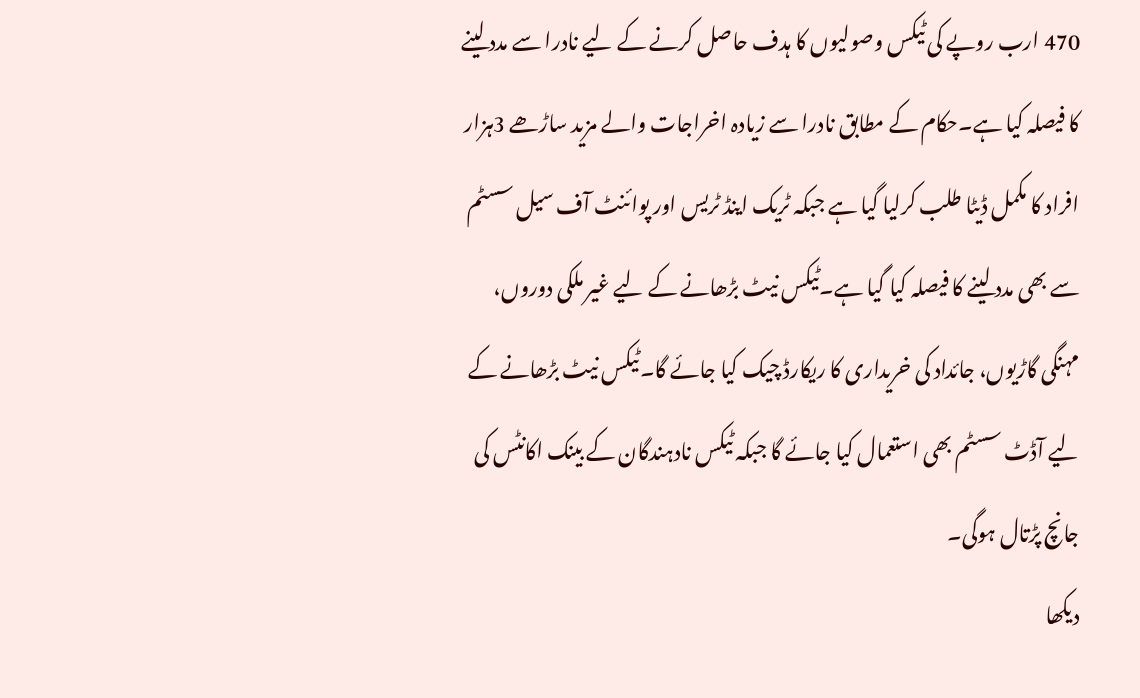470 ارب روپے کی ٹیکس وصولیوں کا ہدف حاصل کرنے کے لیے نادرا سے مدد لینے کا فیصلہ کیا ہے۔حکام کے مطابق نادرا سے زیادہ اخراجات والے مزید ساڑھے 3ہزار افراد کا مکمل ڈیٹا طلب کرلیا گیا ہے جبکہ ٹریک اینڈ ٹریس اور پوائنٹ آف سیل سسٹم سے بھی مدد لینے کا فیصلہ کیا گیا ہے۔ٹیکس نیٹ بڑھانے کے لیے غیر ملکی دوروں، مہنگی گاڑیوں، جائداد کی خریداری کا ریکارڈ چیک کیا جائے گا۔ٹیکس نیٹ بڑھانے کے لیے آڈٹ سسٹم بھی استعمال کیا جائے گا جبکہ ٹیکس نادہندگان کے بینک اکانٹس کی جانچ پڑتال ہوگی۔
دیکھا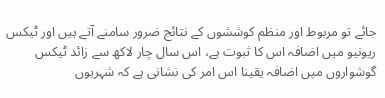جائے تو مربوط اور منظم کوششوں کے نتائج ضرور سامنے آتے ہیں اور ٹیکس ریونیو میں اضافہ اس کا ثبوت ہے، اس سال چار لاکھ سے زائد ٹیکس گوشواروں میں اضافہ یقینا اس امر کی نشانی ہے کہ شہریوں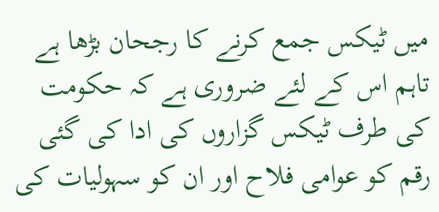میں ٹیکس جمع کرنے کا رجحان بڑھا ہے تاہم اس کے لئے ضروری ہے کہ حکومت کی طرف ٹیکس گزاروں کی ادا کی گئی رقم کو عوامی فلاح اور ان کو سہولیات کی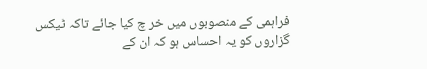فراہمی کے منصوبوں میں خر چ کیا جائے تاکہ ٹیکس گزاروں کو یہ احساس ہو کہ ان کے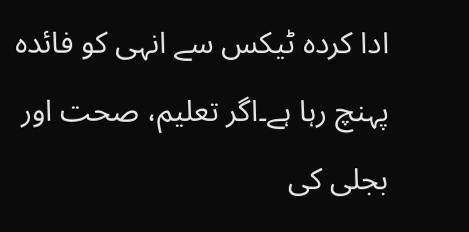ادا کردہ ٹیکس سے انہی کو فائدہ پہنچ رہا ہے۔اگر تعلیم، صحت اور بجلی کی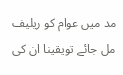مد میں عوام کو ریلیف مل جائے تویقینا ان کی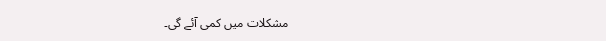مشکلات میں کمی آئے گی۔